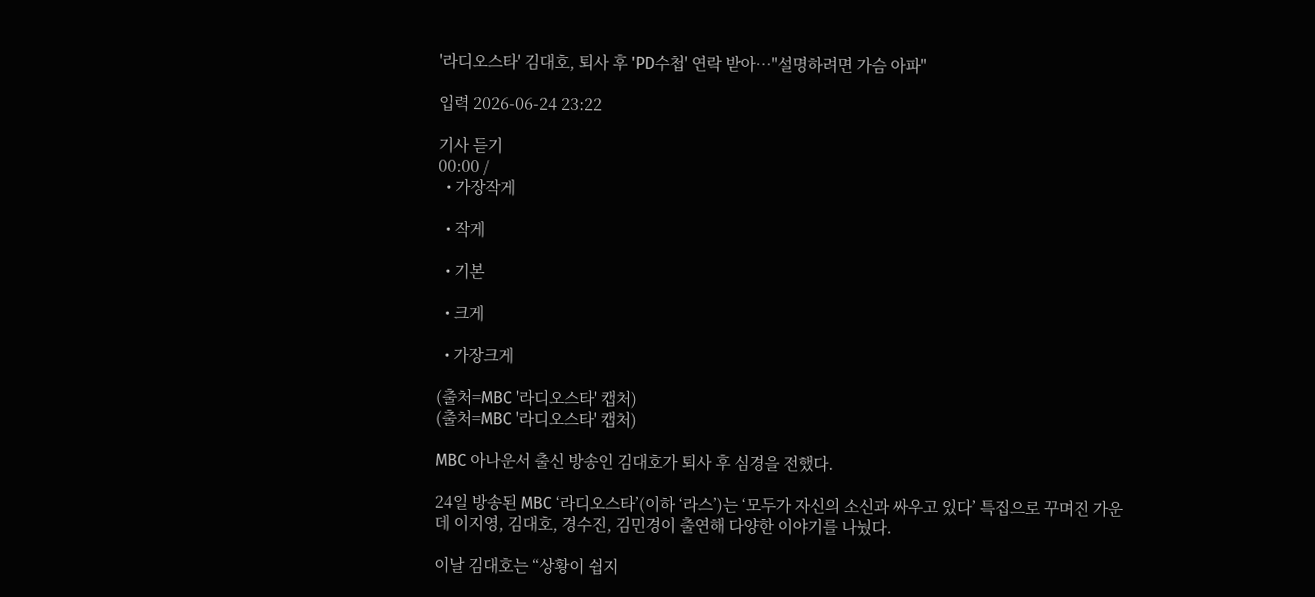'라디오스타' 김대호, 퇴사 후 'PD수첩' 연락 받아⋯"설명하려면 가슴 아파"

입력 2026-06-24 23:22

기사 듣기
00:00 /
  • 가장작게

  • 작게

  • 기본

  • 크게

  • 가장크게

(출처=MBC '라디오스타' 캡처)
(출처=MBC '라디오스타' 캡처)

MBC 아나운서 출신 방송인 김대호가 퇴사 후 심경을 전했다.

24일 방송된 MBC ‘라디오스타’(이하 ‘라스’)는 ‘모두가 자신의 소신과 싸우고 있다’ 특집으로 꾸며진 가운데 이지영, 김대호, 경수진, 김민경이 출연해 다양한 이야기를 나눴다.

이날 김대호는 “상황이 쉽지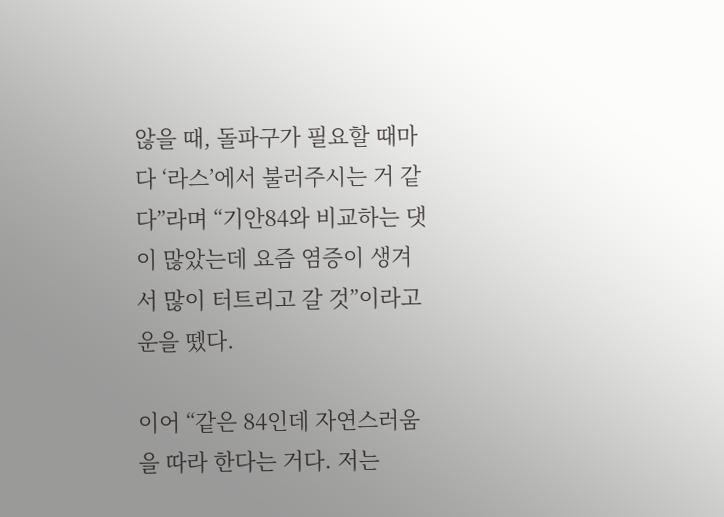않을 때, 돌파구가 필요할 때마다 ‘라스’에서 불러주시는 거 같다”라며 “기안84와 비교하는 댓이 많았는데 요즘 염증이 생겨서 많이 터트리고 갈 것”이라고 운을 뗐다.

이어 “같은 84인데 자연스러움을 따라 한다는 거다. 저는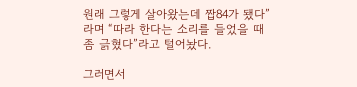원래 그렇게 살아왔는데 짭84가 됐다”라며 “따라 한다는 소리를 들었을 때 좀 긁혔다”라고 털어놨다.

그러면서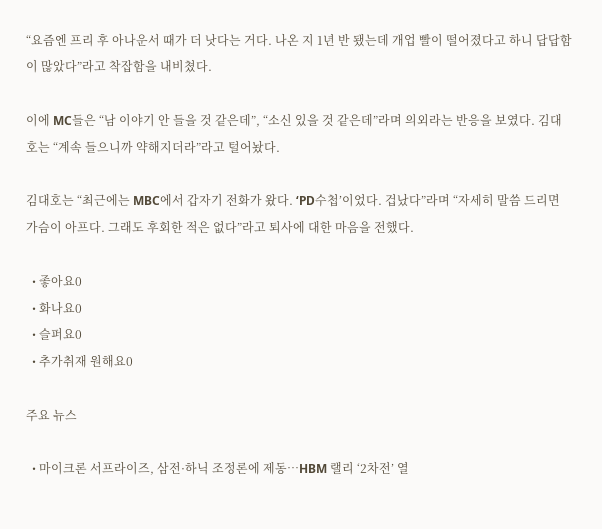“요즘엔 프리 후 아나운서 때가 더 낫다는 거다. 나온 지 1년 반 됐는데 개업 빨이 떨어졌다고 하니 답답함이 많았다”라고 착잡함을 내비쳤다.

이에 MC들은 “남 이야기 안 들을 것 같은데”, “소신 있을 것 같은데”라며 의외라는 반응을 보였다. 김대호는 “계속 들으니까 약해지더라”라고 털어놨다.

김대호는 “최근에는 MBC에서 갑자기 전화가 왔다. ‘PD수첩’이었다. 겁났다”라며 “자세히 말씀 드리면 가슴이 아프다. 그래도 후회한 적은 없다”라고 퇴사에 대한 마음을 전했다.

  • 좋아요0
  • 화나요0
  • 슬퍼요0
  • 추가취재 원해요0

주요 뉴스

  • 마이크론 서프라이즈, 삼전·하닉 조정론에 제동…HBM 랠리 ‘2차전’ 열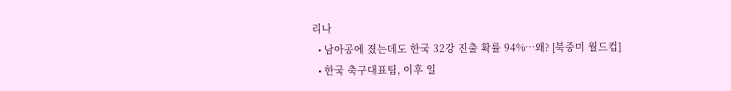리나
  • 남아공에 졌는데도 한국 32강 진출 확률 94%⋯왜? [북중미 월드컵]
  • 한국 축구대표팀, 이후 일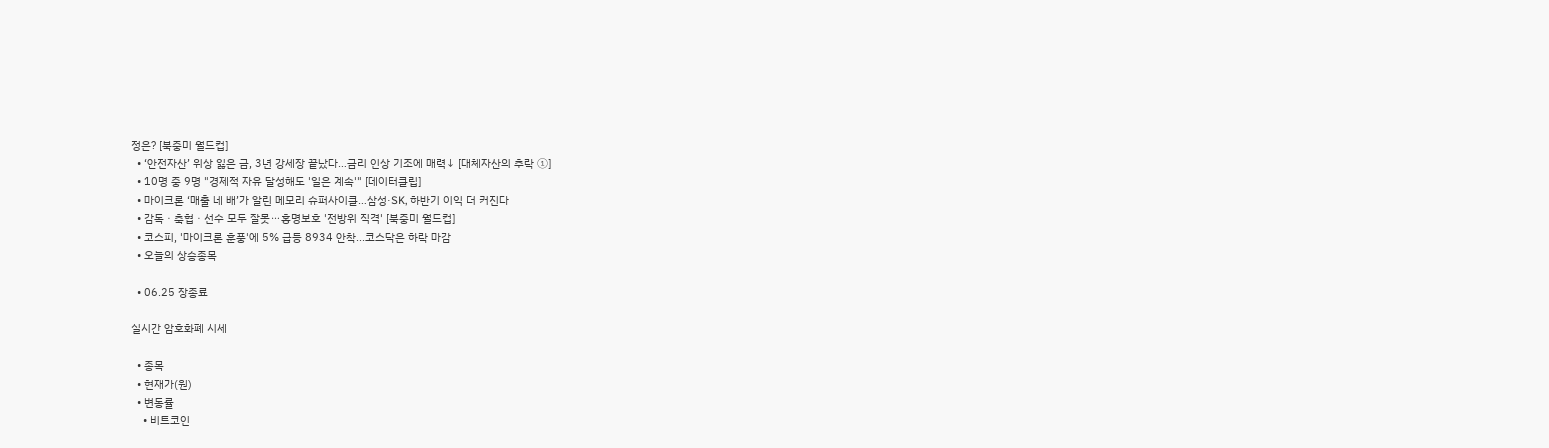정은? [북중미 월드컵]
  • ‘안전자산’ 위상 잃은 금, 3년 강세장 끝났다…금리 인상 기조에 매력↓ [대체자산의 추락 ①]
  • 10명 중 9명 "경제적 자유 달성해도 '일은 계속'" [데이터클립]
  • 마이크론 ‘매출 네 배’가 알린 메모리 슈퍼사이클…삼성·SK, 하반기 이익 더 커진다
  • 감독ㆍ축협ㆍ선수 모두 잘못⋯홍명보호 '전방위 직격' [북중미 월드컵]
  • 코스피, '마이크론 훈풍'에 5% 급등 8934 안착...코스닥은 하락 마감
  • 오늘의 상승종목

  • 06.25 장종료

실시간 암호화폐 시세

  • 종목
  • 현재가(원)
  • 변동률
    • 비트코인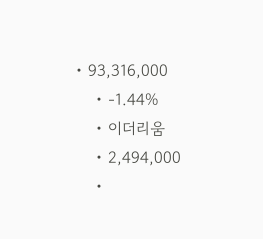• 93,316,000
    • -1.44%
    • 이더리움
    • 2,494,000
    •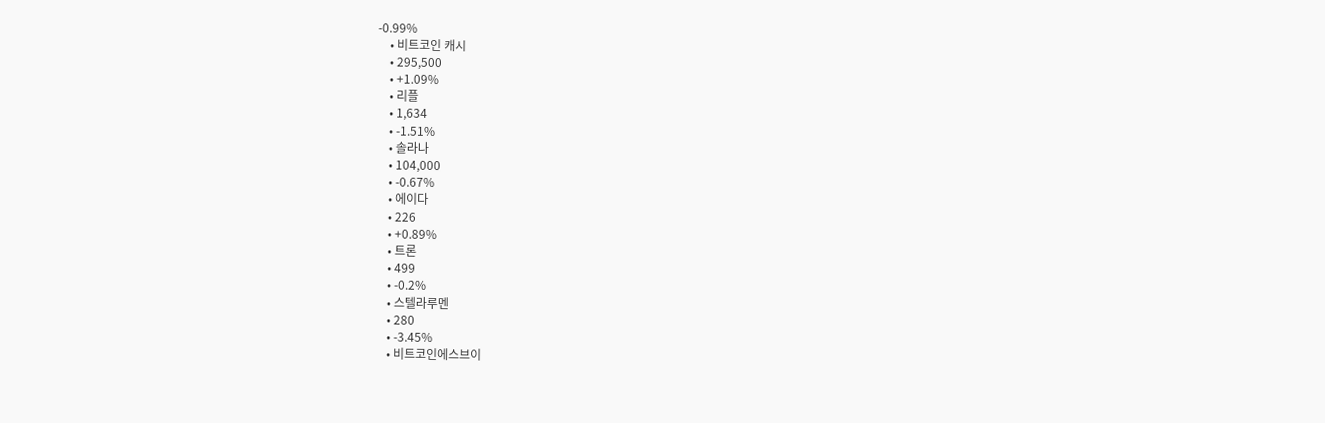-0.99%
    • 비트코인 캐시
    • 295,500
    • +1.09%
    • 리플
    • 1,634
    • -1.51%
    • 솔라나
    • 104,000
    • -0.67%
    • 에이다
    • 226
    • +0.89%
    • 트론
    • 499
    • -0.2%
    • 스텔라루멘
    • 280
    • -3.45%
    • 비트코인에스브이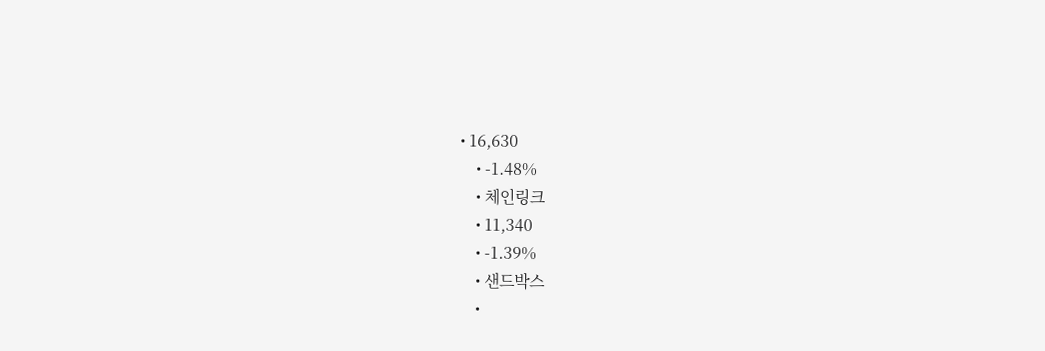• 16,630
    • -1.48%
    • 체인링크
    • 11,340
    • -1.39%
    • 샌드박스
    •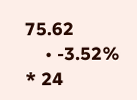75.62
    • -3.52%
* 24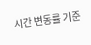시간 변동률 기준